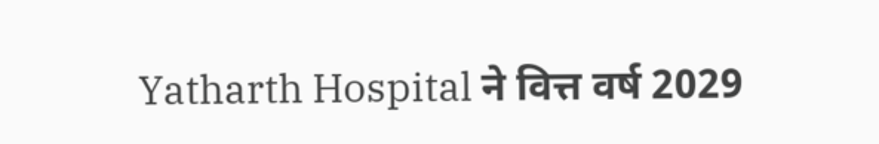Yatharth Hospital ने वित्त वर्ष 2029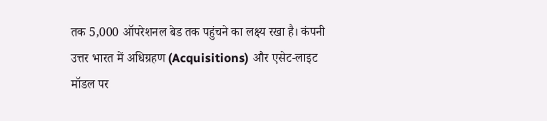तक 5,000 ऑपरेशनल बेड तक पहुंचने का लक्ष्य रखा है। कंपनी उत्तर भारत में अधिग्रहण (Acquisitions) और एसेट-लाइट मॉडल पर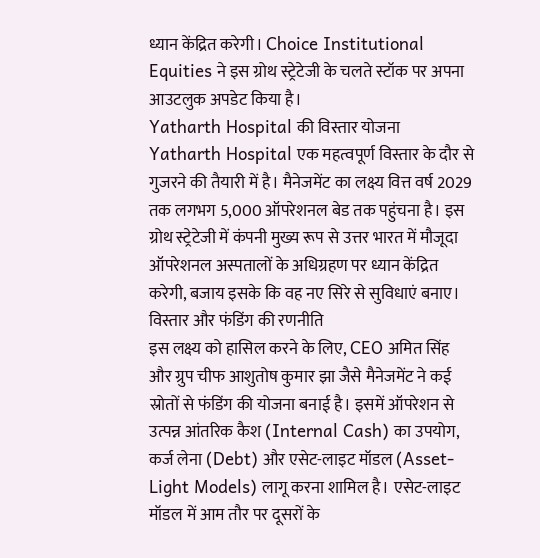ध्यान केंद्रित करेगी। Choice Institutional Equities ने इस ग्रोथ स्ट्रेटेजी के चलते स्टॉक पर अपना आउटलुक अपडेट किया है।
Yatharth Hospital की विस्तार योजना
Yatharth Hospital एक महत्वपूर्ण विस्तार के दौर से गुजरने की तैयारी में है। मैनेजमेंट का लक्ष्य वित्त वर्ष 2029 तक लगभग 5,000 ऑपरेशनल बेड तक पहुंचना है। इस ग्रोथ स्ट्रेटेजी में कंपनी मुख्य रूप से उत्तर भारत में मौजूदा ऑपरेशनल अस्पतालों के अधिग्रहण पर ध्यान केंद्रित करेगी, बजाय इसके कि वह नए सिरे से सुविधाएं बनाए।
विस्तार और फंडिंग की रणनीति
इस लक्ष्य को हासिल करने के लिए, CEO अमित सिंह और ग्रुप चीफ आशुतोष कुमार झा जैसे मैनेजमेंट ने कई स्रोतों से फंडिंग की योजना बनाई है। इसमें ऑपरेशन से उत्पन्न आंतरिक कैश (Internal Cash) का उपयोग, कर्ज लेना (Debt) और एसेट-लाइट मॉडल (Asset-Light Models) लागू करना शामिल है। एसेट-लाइट मॉडल में आम तौर पर दूसरों के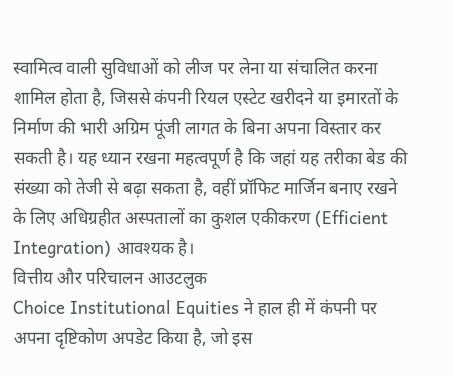स्वामित्व वाली सुविधाओं को लीज पर लेना या संचालित करना शामिल होता है, जिससे कंपनी रियल एस्टेट खरीदने या इमारतों के निर्माण की भारी अग्रिम पूंजी लागत के बिना अपना विस्तार कर सकती है। यह ध्यान रखना महत्वपूर्ण है कि जहां यह तरीका बेड की संख्या को तेजी से बढ़ा सकता है, वहीं प्रॉफिट मार्जिन बनाए रखने के लिए अधिग्रहीत अस्पतालों का कुशल एकीकरण (Efficient Integration) आवश्यक है।
वित्तीय और परिचालन आउटलुक
Choice Institutional Equities ने हाल ही में कंपनी पर अपना दृष्टिकोण अपडेट किया है, जो इस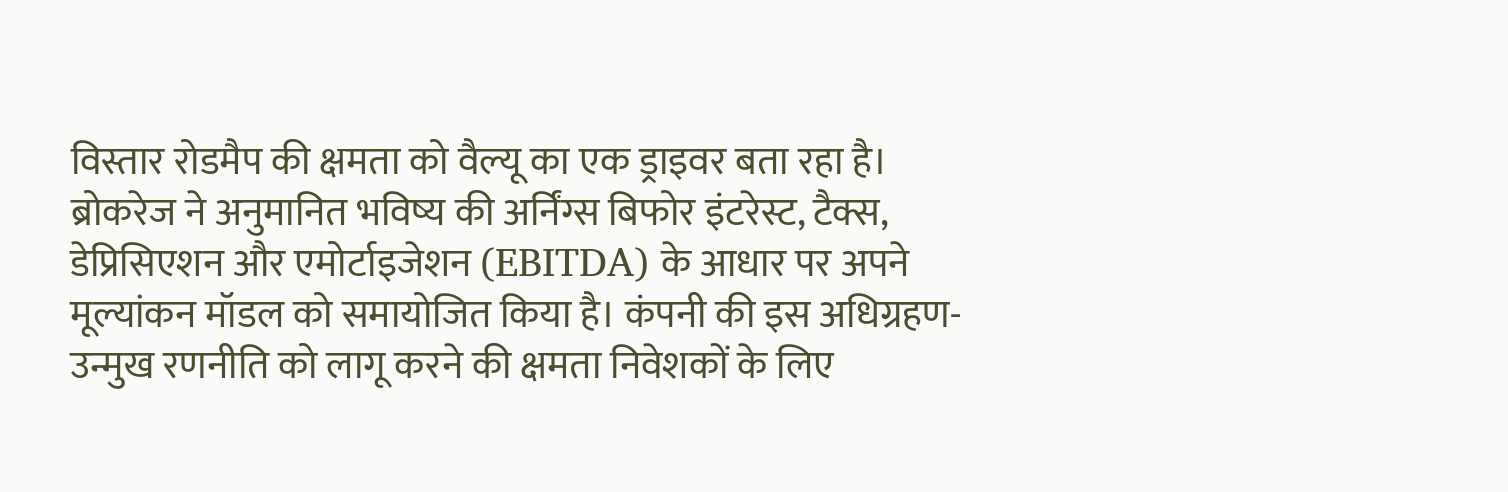विस्तार रोडमैप की क्षमता को वैल्यू का एक ड्राइवर बता रहा है। ब्रोकरेज ने अनुमानित भविष्य की अर्निंग्स बिफोर इंटरेस्ट, टैक्स, डेप्रिसिएशन और एमोर्टाइजेशन (EBITDA) के आधार पर अपने मूल्यांकन मॉडल को समायोजित किया है। कंपनी की इस अधिग्रहण-उन्मुख रणनीति को लागू करने की क्षमता निवेशकों के लिए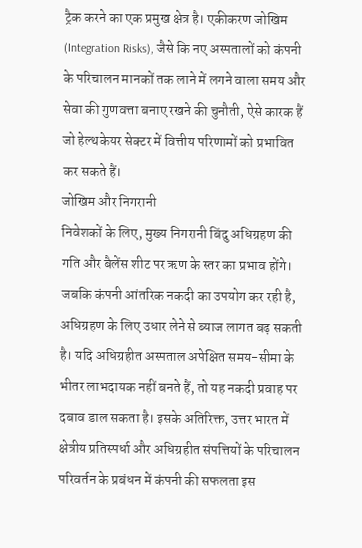ट्रैक करने का एक प्रमुख क्षेत्र है। एकीकरण जोखिम (Integration Risks), जैसे कि नए अस्पतालों को कंपनी के परिचालन मानकों तक लाने में लगने वाला समय और सेवा की गुणवत्ता बनाए रखने की चुनौती, ऐसे कारक हैं जो हेल्थकेयर सेक्टर में वित्तीय परिणामों को प्रभावित कर सकते हैं।
जोखिम और निगरानी
निवेशकों के लिए, मुख्य निगरानी बिंदु अधिग्रहण की गति और बैलेंस शीट पर ऋण के स्तर का प्रभाव होंगे। जबकि कंपनी आंतरिक नकदी का उपयोग कर रही है, अधिग्रहण के लिए उधार लेने से ब्याज लागत बढ़ सकती है। यदि अधिग्रहीत अस्पताल अपेक्षित समय-सीमा के भीतर लाभदायक नहीं बनते हैं, तो यह नकदी प्रवाह पर दबाव डाल सकता है। इसके अतिरिक्त, उत्तर भारत में क्षेत्रीय प्रतिस्पर्धा और अधिग्रहीत संपत्तियों के परिचालन परिवर्तन के प्रबंधन में कंपनी की सफलता इस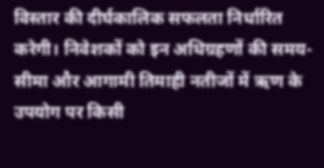विस्तार की दीर्घकालिक सफलता निर्धारित करेगी। निवेशकों को इन अधिग्रहणों की समय-सीमा और आगामी तिमाही नतीजों में ऋण के उपयोग पर किसी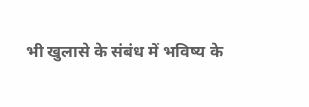भी खुलासे के संबंध में भविष्य के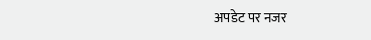अपडेट पर नजर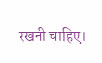रखनी चाहिए।